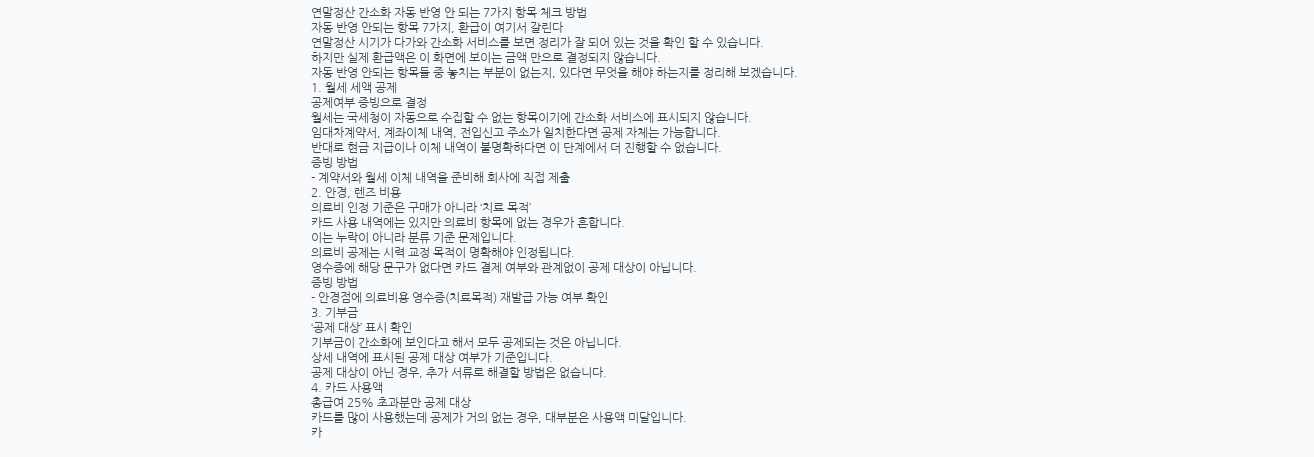연말정산 간소화 자동 반영 안 되는 7가지 항목 체크 방법
자동 반영 안되는 항목 7가지, 환급이 여기서 갈린다
연말정산 시기가 다가와 간소화 서비스를 보면 정리가 잘 되어 있는 것을 확인 할 수 있습니다.
하지만 실제 환급액은 이 화면에 보이는 금액 만으로 결정되지 않습니다.
자동 반영 안되는 항목들 중 놓치는 부분이 없는지, 있다면 무엇을 해야 하는지를 정리해 보겠습니다.
1. 월세 세액 공제
공제여부 증빙으로 결정
월세는 국세청이 자동으로 수집할 수 없는 항목이기에 간소화 서비스에 표시되지 않습니다.
임대차계약서, 계좌이체 내역, 전입신고 주소가 일치한다면 공제 자체는 가능합니다.
반대로 현금 지급이나 이체 내역이 불명확하다면 이 단계에서 더 진행할 수 없습니다.
증빙 방법
- 계약서와 월세 이체 내역을 준비해 회사에 직접 제출
2. 안경, 렌즈 비용
의료비 인정 기준은 구매가 아니라 ‘치료 목적’
카드 사용 내역에는 있지만 의료비 항목에 없는 경우가 흔합니다.
이는 누락이 아니라 분류 기준 문제입니다.
의료비 공제는 시력 교정 목적이 명확해야 인정됩니다.
영수증에 해당 문구가 없다면 카드 결제 여부와 관계없이 공제 대상이 아닙니다.
증빙 방법
- 안경점에 의료비용 영수증(치료목적) 재발급 가능 여부 확인
3. 기부금
‘공제 대상’ 표시 확인
기부금이 간소화에 보인다고 해서 모두 공제되는 것은 아닙니다.
상세 내역에 표시된 공제 대상 여부가 기준입니다.
공제 대상이 아닌 경우, 추가 서류로 해결할 방법은 없습니다.
4. 카드 사용액
총급여 25% 초과분만 공제 대상
카드를 많이 사용했는데 공제가 거의 없는 경우, 대부분은 사용액 미달입니다.
카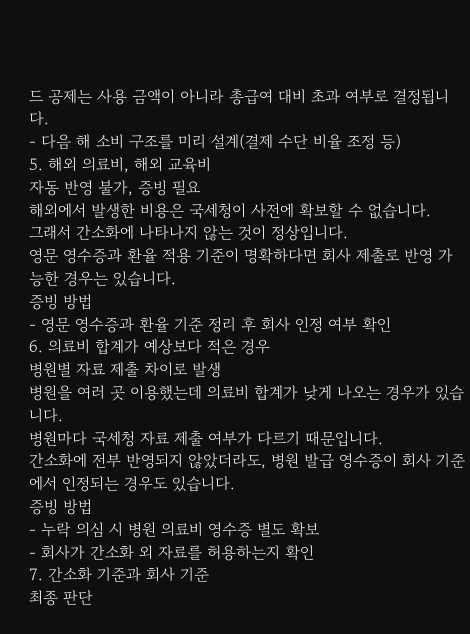드 공제는 사용 금액이 아니라 총급여 대비 초과 여부로 결정됩니다.
- 다음 해 소비 구조를 미리 설계(결제 수단 비율 조정 등)
5. 해외 의료비, 해외 교육비
자동 반영 불가, 증빙 필요
해외에서 발생한 비용은 국세청이 사전에 확보할 수 없습니다.
그래서 간소화에 나타나지 않는 것이 정상입니다.
영문 영수증과 환율 적용 기준이 명확하다면 회사 제출로 반영 가능한 경우는 있습니다.
증빙 방법
- 영문 영수증과 환율 기준 정리 후 회사 인정 여부 확인
6. 의료비 합계가 예상보다 적은 경우
병원별 자료 제출 차이로 발생
병원을 여러 곳 이용했는데 의료비 합계가 낮게 나오는 경우가 있습니다.
병원마다 국세청 자료 제출 여부가 다르기 때문입니다.
간소화에 전부 반영되지 않았더라도, 병원 발급 영수증이 회사 기준에서 인정되는 경우도 있습니다.
증빙 방법
- 누락 의심 시 병원 의료비 영수증 별도 확보
- 회사가 간소화 외 자료를 허용하는지 확인
7. 간소화 기준과 회사 기준
최종 판단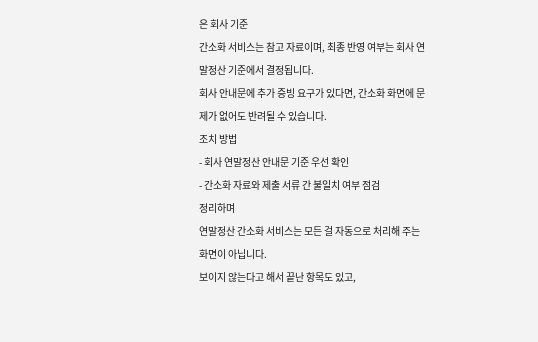은 회사 기준
간소화 서비스는 참고 자료이며, 최종 반영 여부는 회사 연말정산 기준에서 결정됩니다.
회사 안내문에 추가 증빙 요구가 있다면, 간소화 화면에 문제가 없어도 반려될 수 있습니다.
조치 방법
- 회사 연말정산 안내문 기준 우선 확인
- 간소화 자료와 제출 서류 간 불일치 여부 점검
정리하며
연말정산 간소화 서비스는 모든 걸 자동으로 처리해 주는 화면이 아닙니다.
보이지 않는다고 해서 끝난 항목도 있고,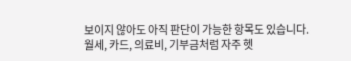보이지 않아도 아직 판단이 가능한 항목도 있습니다.
월세, 카드, 의료비, 기부금처럼 자주 헷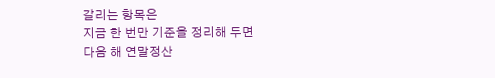갈리는 항목은
지금 한 번만 기준을 정리해 두면
다음 해 연말정산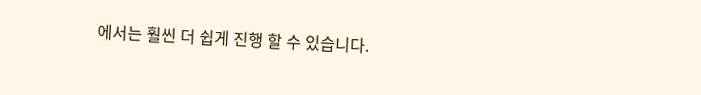에서는 훨씬 더 쉽게 진행 할 수 있습니다.